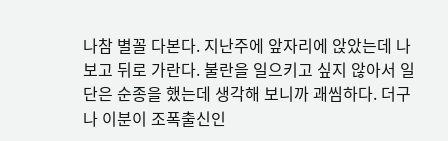나참 별꼴 다본다. 지난주에 앞자리에 앉았는데 나보고 뒤로 가란다. 불란을 일으키고 싶지 않아서 일단은 순종을 했는데 생각해 보니까 괘씸하다. 더구나 이분이 조폭출신인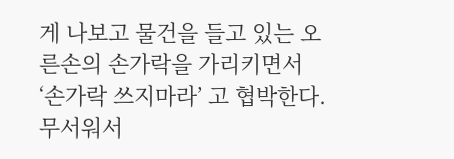게 나보고 물건을 들고 있는 오른손의 손가락을 가리키면서 ‘손가락 쓰지마라’ 고 협박한다. 무서워서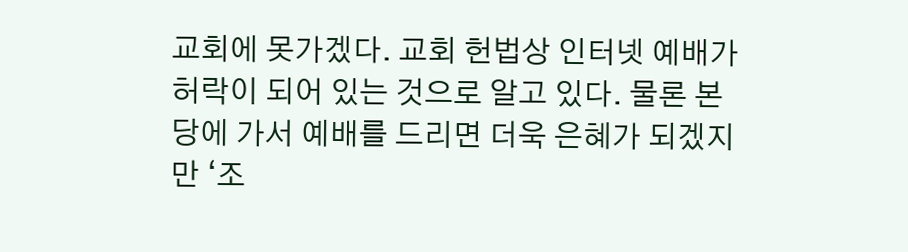교회에 못가겠다. 교회 헌법상 인터넷 예배가 허락이 되어 있는 것으로 알고 있다. 물론 본당에 가서 예배를 드리면 더욱 은혜가 되겠지만 ‘조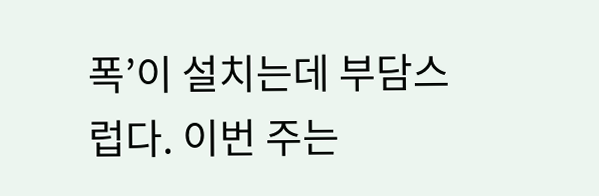폭’이 설치는데 부담스럽다. 이번 주는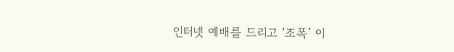인터넷 예배를 드리고 ‘조폭’ 이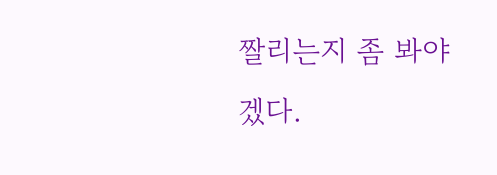짤리는지 좀 봐야겠다.